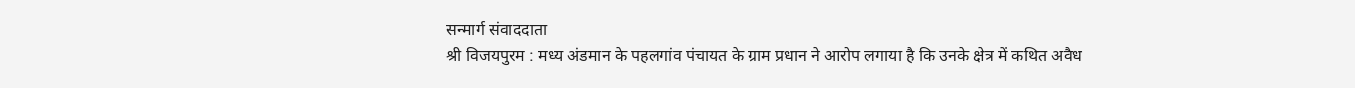सन्मार्ग संवाददाता
श्री विजयपुरम : मध्य अंडमान के पहलगांव पंचायत के ग्राम प्रधान ने आरोप लगाया है कि उनके क्षेत्र में कथित अवैध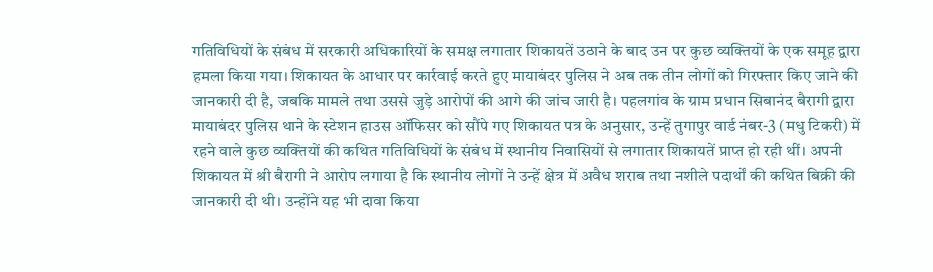गतिविधियों के संबंध में सरकारी अधिकारियों के समक्ष लगातार शिकायतें उठाने के बाद उन पर कुछ व्यक्तियों के एक समूह द्वारा हमला किया गया। शिकायत के आधार पर कार्रवाई करते हुए मायाबंदर पुलिस ने अब तक तीन लोगों को गिरफ्तार किए जाने की जानकारी दी है, जबकि मामले तथा उससे जुड़े आरोपों की आगे की जांच जारी है। पहलगांव के ग्राम प्रधान सिबानंद बैरागी द्वारा मायाबंदर पुलिस थाने के स्टेशन हाउस ऑफिसर को सौंपे गए शिकायत पत्र के अनुसार, उन्हें तुगापुर वार्ड नंबर-3 (मधु टिकरी) में रहने वाले कुछ व्यक्तियों की कथित गतिविधियों के संबंध में स्थानीय निवासियों से लगातार शिकायतें प्राप्त हो रही थीं। अपनी शिकायत में श्री बैरागी ने आरोप लगाया है कि स्थानीय लोगों ने उन्हें क्षेत्र में अवैध शराब तथा नशीले पदार्थों की कथित बिक्री की जानकारी दी थी। उन्होंने यह भी दावा किया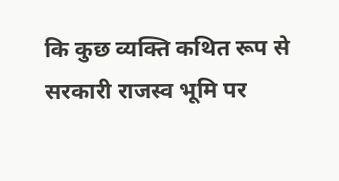कि कुछ व्यक्ति कथित रूप से सरकारी राजस्व भूमि पर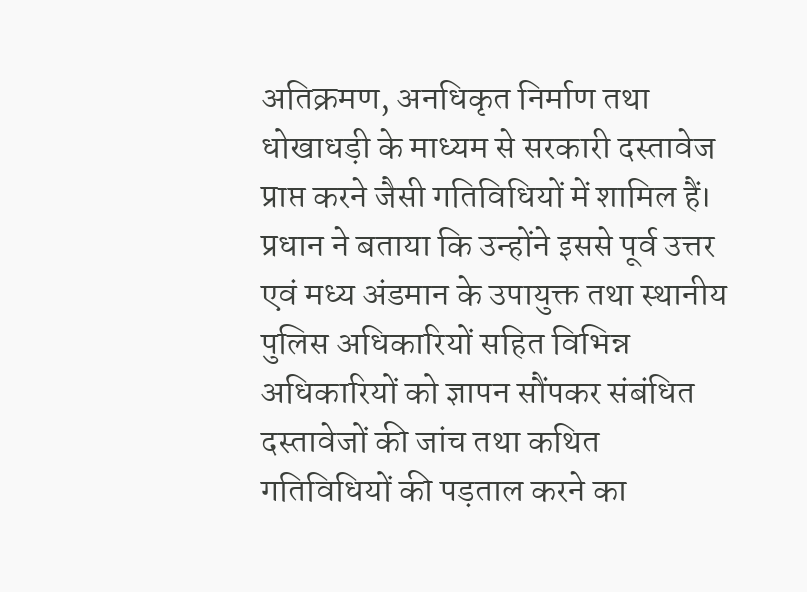अतिक्रमण, अनधिकृत निर्माण तथा धोखाधड़ी के माध्यम से सरकारी दस्तावेज प्राप्त करने जैसी गतिविधियों में शामिल हैं। प्रधान ने बताया कि उन्होंने इससे पूर्व उत्तर एवं मध्य अंडमान के उपायुक्त तथा स्थानीय पुलिस अधिकारियों सहित विभिन्न अधिकारियों को ज्ञापन सौंपकर संबंधित दस्तावेजों की जांच तथा कथित गतिविधियों की पड़ताल करने का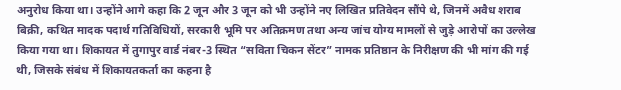अनुरोध किया था। उन्होंने आगे कहा कि 2 जून और 3 जून को भी उन्होंने नए लिखित प्रतिवेदन सौंपे थे, जिनमें अवैध शराब बिक्री, कथित मादक पदार्थ गतिविधियों, सरकारी भूमि पर अतिक्रमण तथा अन्य जांच योग्य मामलों से जुड़े आरोपों का उल्लेख किया गया था। शिकायत में तुगापुर वार्ड नंबर-3 स्थित “सविता चिकन सेंटर” नामक प्रतिष्ठान के निरीक्षण की भी मांग की गई थी, जिसके संबंध में शिकायतकर्ता का कहना है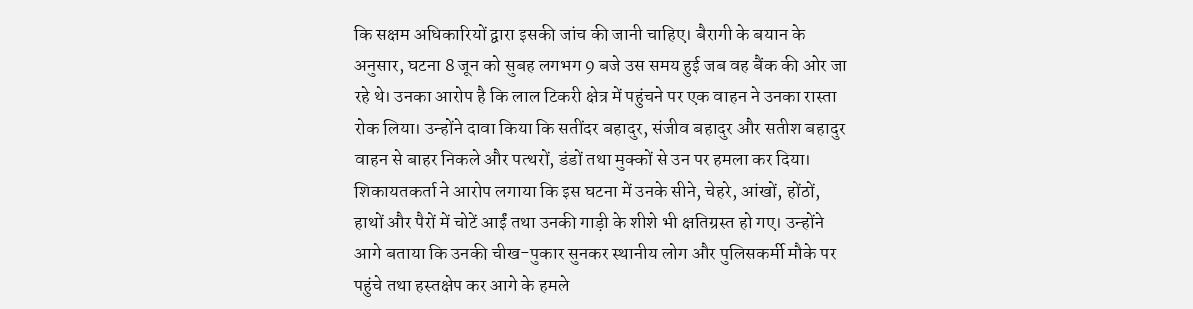कि सक्षम अधिकारियों द्वारा इसकी जांच की जानी चाहिए। बैरागी के बयान के अनुसार, घटना 8 जून को सुबह लगभग 9 बजे उस समय हुई जब वह बैंक की ओर जा रहे थे। उनका आरोप है कि लाल टिकरी क्षेत्र में पहुंचने पर एक वाहन ने उनका रास्ता रोक लिया। उन्होंने दावा किया कि सतींदर बहादुर, संजीव बहादुर और सतीश बहादुर वाहन से बाहर निकले और पत्थरों, डंडों तथा मुक्कों से उन पर हमला कर दिया। शिकायतकर्ता ने आरोप लगाया कि इस घटना में उनके सीने, चेहरे, आंखों, होंठों, हाथों और पैरों में चोटें आईं तथा उनकी गाड़ी के शीशे भी क्षतिग्रस्त हो गए। उन्होंने आगे बताया कि उनकी चीख-पुकार सुनकर स्थानीय लोग और पुलिसकर्मी मौके पर पहुंचे तथा हस्तक्षेप कर आगे के हमले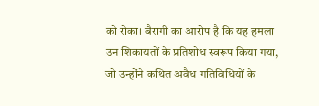को रोका। बैरागी का आरोप है कि यह हमला उन शिकायतों के प्रतिशोध स्वरूप किया गया, जो उन्होंने कथित अवैध गतिविधियों के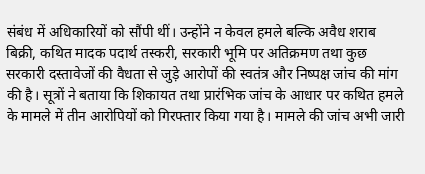संबंध में अधिकारियों को सौंपी थीं। उन्होंने न केवल हमले बल्कि अवैध शराब बिक्री, कथित मादक पदार्थ तस्करी, सरकारी भूमि पर अतिक्रमण तथा कुछ सरकारी दस्तावेजों की वैधता से जुड़े आरोपों की स्वतंत्र और निष्पक्ष जांच की मांग की है। सूत्रों ने बताया कि शिकायत तथा प्रारंभिक जांच के आधार पर कथित हमले के मामले में तीन आरोपियों को गिरफ्तार किया गया है। मामले की जांच अभी जारी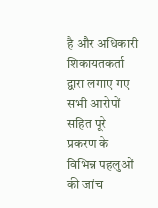है और अधिकारी शिकायतकर्ता द्वारा लगाए गए सभी आरोपों सहित पूरे प्रकरण के विभिन्न पहलुओं की जांच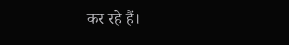कर रहे हैं।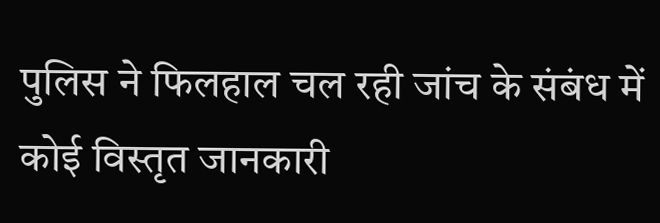पुलिस ने फिलहाल चल रही जांच के संबंध में कोई विस्तृत जानकारी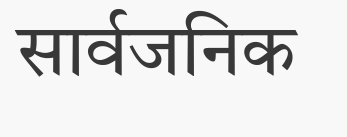सार्वजनिक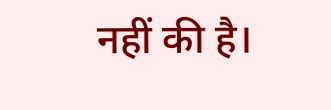नहीं की है।